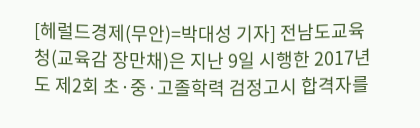[헤럴드경제(무안)=박대성 기자] 전남도교육청(교육감 장만채)은 지난 9일 시행한 2017년도 제2회 초·중·고졸학력 검정고시 합격자를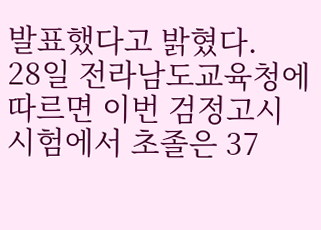발표했다고 밝혔다.
28일 전라남도교육청에 따르면 이번 검정고시 시험에서 초졸은 37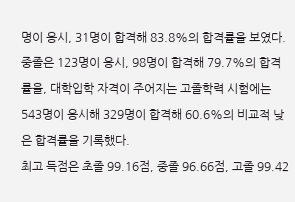명이 응시, 31명이 합격해 83.8%의 합격률을 보였다.
중졸은 123명이 응시, 98명이 합격해 79.7%의 합격률을, 대학입학 자격이 주어지는 고졸학력 시험에는 543명이 응시해 329명이 합격해 60.6%의 비교적 낮은 합격률을 기록했다.
최고 득점은 초졸 99.16점, 중졸 96.66점, 고졸 99.42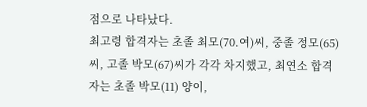점으로 나타났다.
최고령 합격자는 초졸 최모(70.여)씨, 중졸 정모(65)씨, 고졸 박모(67)씨가 각각 차지했고, 최연소 합격자는 초졸 박모(11) 양이,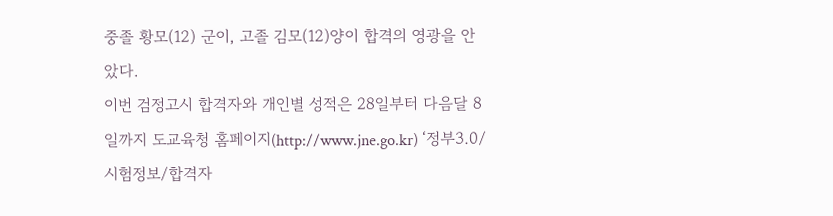중졸 황모(12) 군이, 고졸 김모(12)양이 합격의 영광을 안았다.
이번 검정고시 합격자와 개인별 성적은 28일부터 다음달 8일까지 도교육청 홈페이지(http://www.jne.go.kr) ‘정부3.0/시험정보/합격자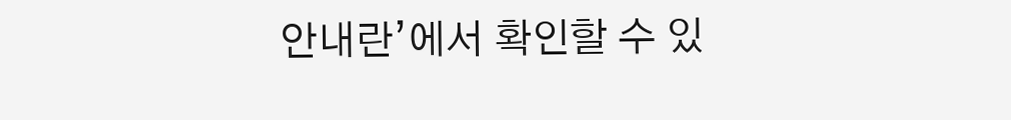안내란’에서 확인할 수 있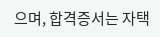으며, 합격증서는 자택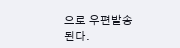으로 우편발송된다.